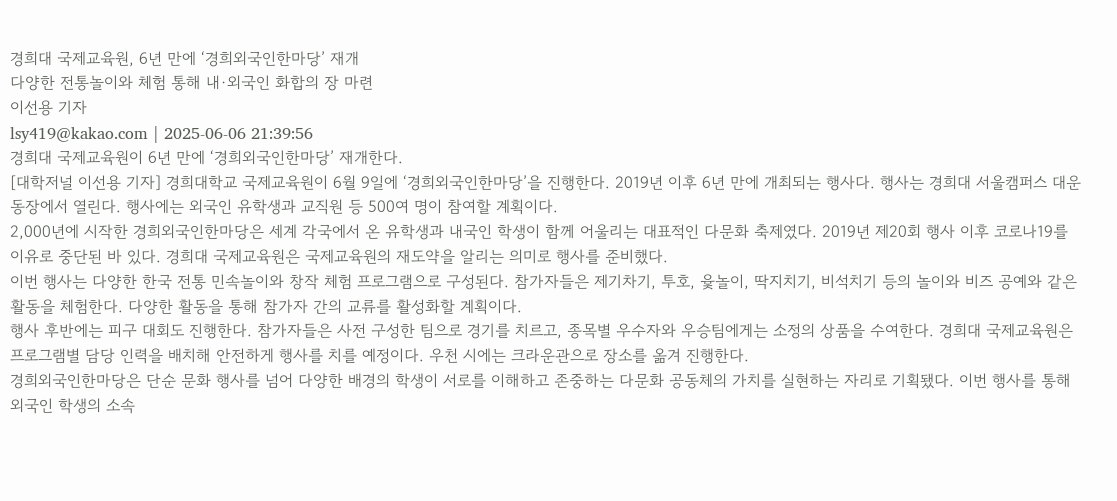경희대 국제교육원, 6년 만에 ‘경희외국인한마당’ 재개
다양한 전통놀이와 체험 통해 내·외국인 화합의 장 마련
이선용 기자
lsy419@kakao.com | 2025-06-06 21:39:56
경희대 국제교육원이 6년 만에 ‘경희외국인한마당’ 재개한다.
[대학저널 이선용 기자] 경희대학교 국제교육원이 6월 9일에 ‘경희외국인한마당’을 진행한다. 2019년 이후 6년 만에 개최되는 행사다. 행사는 경희대 서울캠퍼스 대운동장에서 열린다. 행사에는 외국인 유학생과 교직원 등 500여 명이 참여할 계획이다.
2,000년에 시작한 경희외국인한마당은 세계 각국에서 온 유학생과 내국인 학생이 함께 어울리는 대표적인 다문화 축제였다. 2019년 제20회 행사 이후 코로나19를 이유로 중단된 바 있다. 경희대 국제교육원은 국제교육원의 재도약을 알리는 의미로 행사를 준비했다.
이번 행사는 다양한 한국 전통 민속놀이와 창작 체험 프로그램으로 구성된다. 참가자들은 제기차기, 투호, 윷놀이, 딱지치기, 비석치기 등의 놀이와 비즈 공예와 같은 활동을 체험한다. 다양한 활동을 통해 참가자 간의 교류를 활성화할 계획이다.
행사 후반에는 피구 대회도 진행한다. 참가자들은 사전 구성한 팀으로 경기를 치르고, 종목별 우수자와 우승팀에게는 소정의 상품을 수여한다. 경희대 국제교육원은 프로그램별 담당 인력을 배치해 안전하게 행사를 치를 예정이다. 우천 시에는 크라운관으로 장소를 옮겨 진행한다.
경희외국인한마당은 단순 문화 행사를 넘어 다양한 배경의 학생이 서로를 이해하고 존중하는 다문화 공동체의 가치를 실현하는 자리로 기획됐다. 이번 행사를 통해 외국인 학생의 소속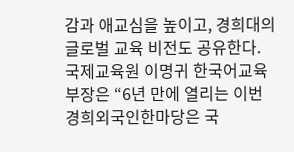감과 애교심을 높이고, 경희대의 글로벌 교육 비전도 공유한다.
국제교육원 이명귀 한국어교육부장은 “6년 만에 열리는 이번 경희외국인한마당은 국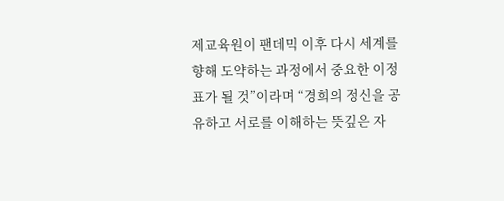제교육원이 팬데믹 이후 다시 세계를 향해 도약하는 과정에서 중요한 이정표가 될 것”이라며 “경희의 정신을 공유하고 서로를 이해하는 뜻깊은 자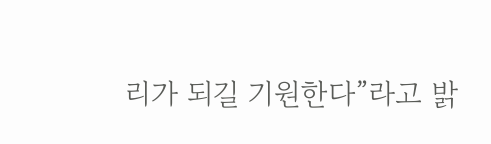리가 되길 기원한다”라고 밝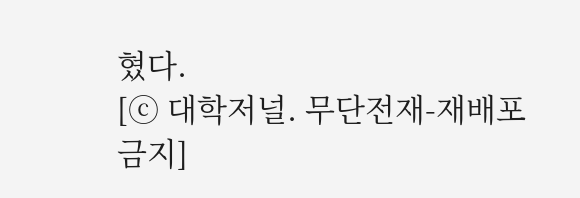혔다.
[ⓒ 대학저널. 무단전재-재배포 금지]